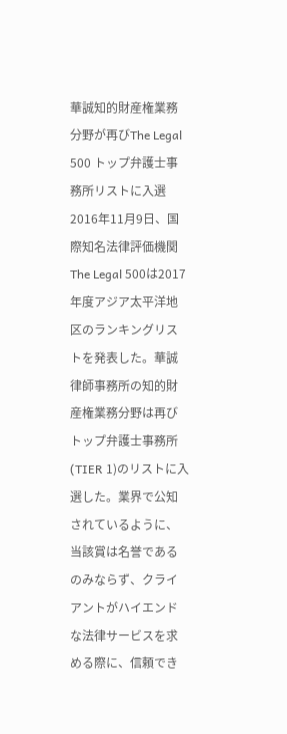華誠知的財産権業務分野が再びThe Legal 500 トップ弁護士事務所リストに入選
2016年11月9日、国際知名法律評価機関The Legal 500は2017年度アジア太平洋地区のランキングリストを発表した。華誠律師事務所の知的財産権業務分野は再びトップ弁護士事務所(TIER 1)のリストに入選した。業界で公知されているように、当該賞は名誉であるのみならず、クライアントがハイエンドな法律サービスを求める際に、信頼でき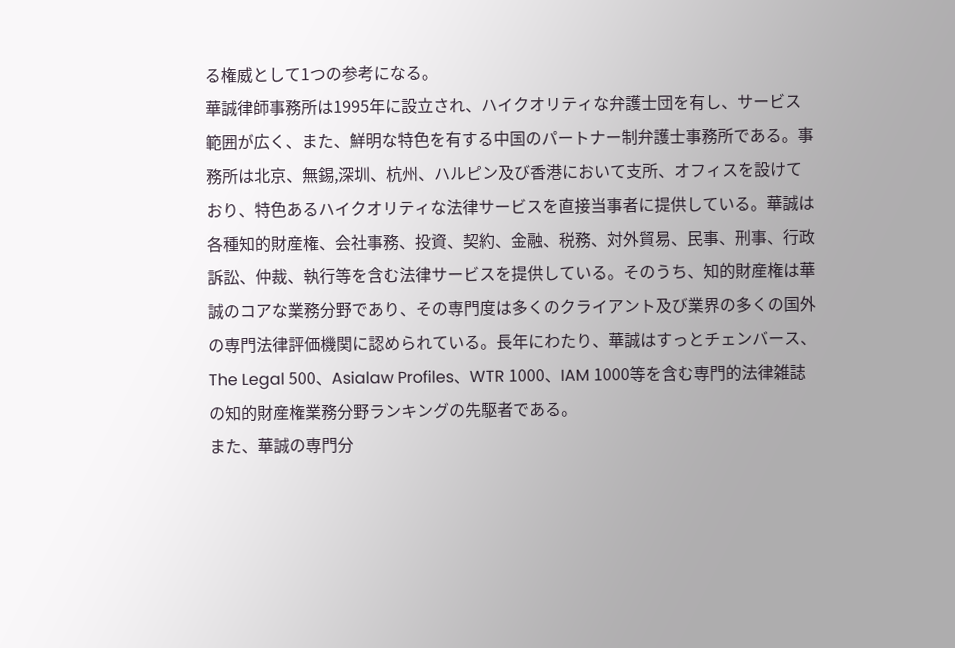る権威として1つの参考になる。
華誠律師事務所は1995年に設立され、ハイクオリティな弁護士団を有し、サービス範囲が広く、また、鮮明な特色を有する中国のパートナー制弁護士事務所である。事務所は北京、無錫,深圳、杭州、ハルピン及び香港において支所、オフィスを設けており、特色あるハイクオリティな法律サービスを直接当事者に提供している。華誠は各種知的財産権、会社事務、投資、契約、金融、税務、対外貿易、民事、刑事、行政訴訟、仲裁、執行等を含む法律サービスを提供している。そのうち、知的財産権は華誠のコアな業務分野であり、その専門度は多くのクライアント及び業界の多くの国外の専門法律評価機関に認められている。長年にわたり、華誠はすっとチェンバース、The Legal 500、Asialaw Profiles、WTR 1000、IAM 1000等を含む専門的法律雑誌の知的財産権業務分野ランキングの先駆者である。
また、華誠の専門分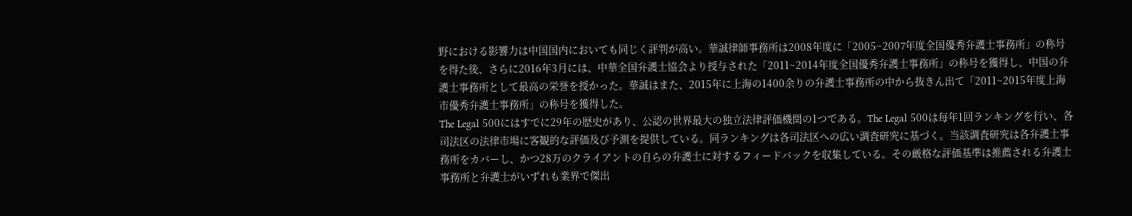野における影響力は中国国内においても同じく評判が高い。華誠律師事務所は2008年度に「2005~2007年度全国優秀弁護士事務所」の称号を得た後、さらに2016年3月には、中華全国弁護士協会より授与された「2011~2014年度全国優秀弁護士事務所」の称号を獲得し、中国の弁護士事務所として最高の栄誉を授かった。華誠はまた、2015年に上海の1400余りの弁護士事務所の中から抜きん出て「2011~2015年度上海市優秀弁護士事務所」の称号を獲得した。
The Legal 500にはすでに29年の歴史があり、公認の世界最大の独立法律評価機関の1つである。The Legal 500は每年1回ランキングを行い、各司法区の法律市場に客観的な評価及び予測を提供している。同ランキングは各司法区への広い調査研究に基づく。当該調査研究は各弁護士事務所をカバーし、かつ28万のクライアントの自らの弁護士に対するフィードバックを収集している。その厳格な評価基準は推薦される弁護士事務所と弁護士がいずれも業界で傑出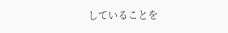していることを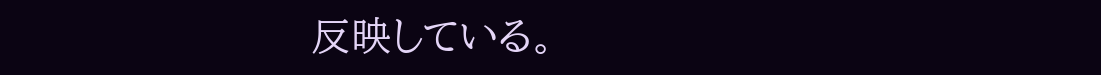反映している。